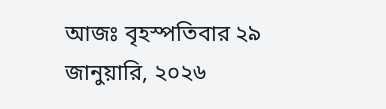আজঃ বৃহস্পতিবার ২৯ জানুয়ারি, ২০২৬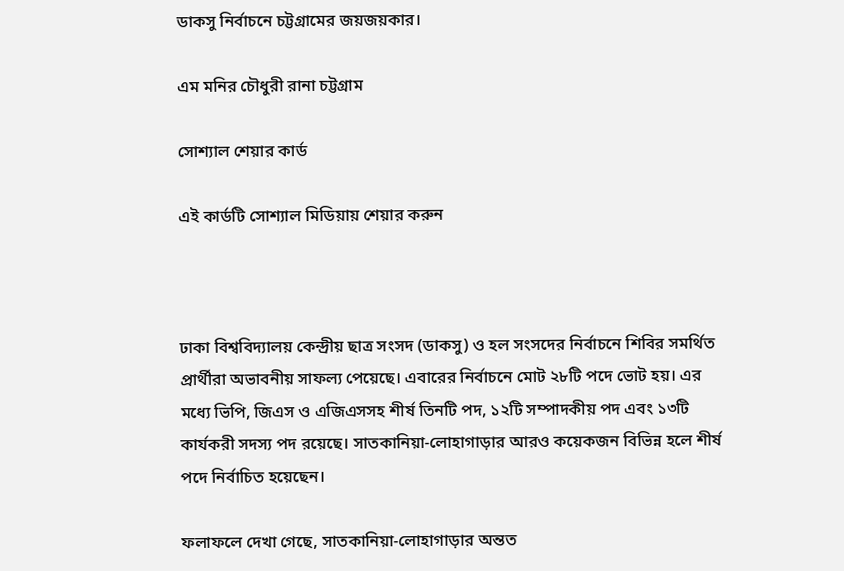ডাকসু নির্বাচনে চট্টগ্রামের জয়জয়কার।

এম মনির চৌধুরী রানা চট্টগ্রাম

সোশ্যাল শেয়ার কার্ড

এই কার্ডটি সোশ্যাল মিডিয়ায় শেয়ার করুন



ঢাকা বিশ্ববিদ্যালয় কেন্দ্রীয় ছাত্র সংসদ (ডাকসু) ও হল সংসদের নির্বাচনে শিবির সমর্থিত প্রার্থীরা অভাবনীয় সাফল্য পেয়েছে। এবারের নির্বাচনে মোট ২৮টি পদে ভোট হয়। এর মধ্যে ভিপি, জিএস ও এজিএসসহ শীর্ষ তিনটি পদ, ১২টি সম্পাদকীয় পদ এবং ১৩টি কার্যকরী সদস্য পদ রয়েছে। সাতকানিয়া-লোহাগাড়ার আরও কয়েকজন বিভিন্ন হলে শীর্ষ পদে নির্বাচিত হয়েছেন।

ফলাফলে দেখা গেছে, সাতকানিয়া-লোহাগাড়ার অন্তত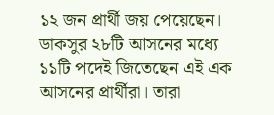১২ জন প্রার্থী জয় পেয়েছেন। ডাকসুর ২৮টি আসনের মধ্যে ১১টি পদেই জিতেছেন এই এক আসনের প্রার্থীরা। তারা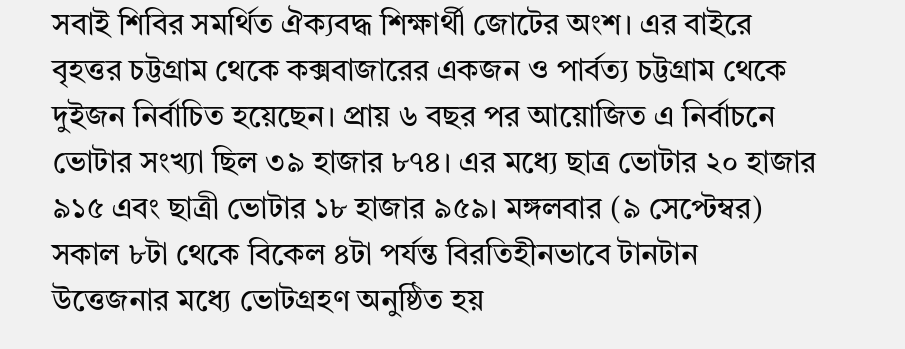সবাই শিবির সমর্থিত ঐক্যবদ্ধ শিক্ষার্থী জোটের অংশ। এর বাইরে বৃহত্তর চট্টগ্রাম থেকে কক্সবাজারের একজন ও পার্বত্য চট্টগ্রাম থেকে দুইজন নির্বাচিত হয়েছেন। প্রায় ৬ বছর পর আয়োজিত এ নির্বাচনে ভোটার সংখ্যা ছিল ৩৯ হাজার ৮৭৪। এর মধ্যে ছাত্র ভোটার ২০ হাজার ৯১৫ এবং ছাত্রী ভোটার ১৮ হাজার ৯৫৯। মঙ্গলবার (৯ সেপ্টেম্বর) সকাল ৮টা থেকে বিকেল ৪টা পর্যন্ত বিরতিহীনভাবে টানটান উত্তেজনার মধ্যে ভোটগ্রহণ অনুষ্ঠিত হয়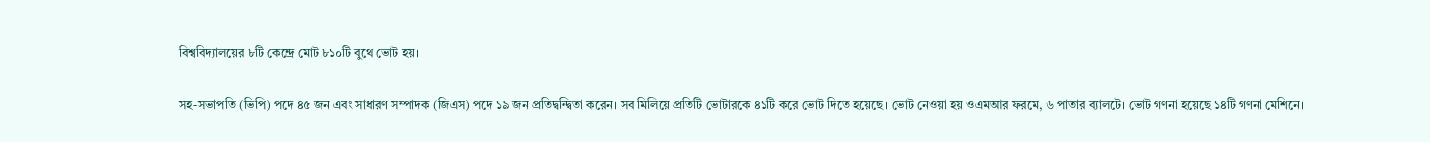বিশ্ববিদ্যালয়ের ৮টি কেন্দ্রে মোট ৮১০টি বুথে ভোট হয়।

সহ-সভাপতি (ভিপি) পদে ৪৫ জন এবং সাধারণ সম্পাদক (জিএস) পদে ১৯ জন প্রতিদ্বন্দ্বিতা করেন। সব মিলিয়ে প্রতিটি ভোটারকে ৪১টি করে ভোট দিতে হয়েছে। ভোট নেওয়া হয় ওএমআর ফরমে, ৬ পাতার ব্যালটে। ভোট গণনা হয়েছে ১৪টি গণনা মেশিনে।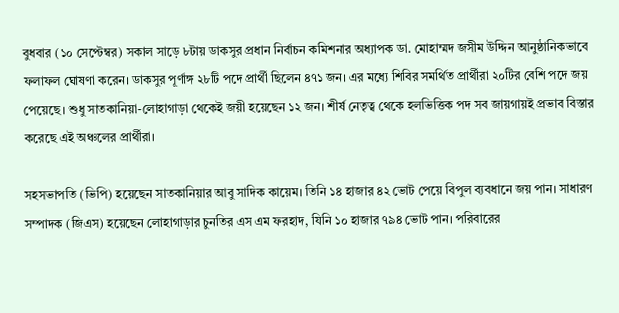বুধবার (১০ সেপ্টেম্বর) সকাল সাড়ে ৮টায় ডাকসুর প্রধান নির্বাচন কমিশনার অধ্যাপক ডা. মোহাম্মদ জসীম উদ্দিন আনুষ্ঠানিকভাবে ফলাফল ঘোষণা করেন। ডাকসুর পূর্ণাঙ্গ ২৮টি পদে প্রার্থী ছিলেন ৪৭১ জন। এর মধ্যে শিবির সমর্থিত প্রার্থীরা ২০টির বেশি পদে জয় পেয়েছে। শুধু সাতকানিয়া-লোহাগাড়া থেকেই জয়ী হয়েছেন ১২ জন। শীর্ষ নেতৃত্ব থেকে হলভিত্তিক পদ সব জায়গায়ই প্রভাব বিস্তার করেছে এই অঞ্চলের প্রার্থীরা।

সহসভাপতি (ভিপি) হয়েছেন সাতকানিয়ার আবু সাদিক কায়েম। তিনি ১৪ হাজার ৪২ ভোট পেয়ে বিপুল ব্যবধানে জয় পান। সাধারণ সম্পাদক (জিএস) হয়েছেন লোহাগাড়ার চুনতির এস এম ফরহাদ, যিনি ১০ হাজার ৭৯৪ ভোট পান। পরিবারের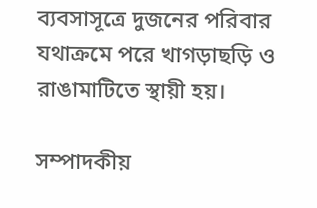ব্যবসাসূত্রে দুজনের পরিবার যথাক্রমে পরে খাগড়াছড়ি ও রাঙামাটিতে স্থায়ী হয়।

সম্পাদকীয়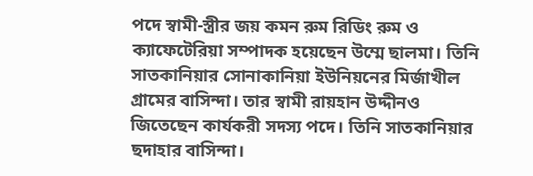পদে স্বামী-স্ত্রীর জয় কমন রুম রিডিং রুম ও ক্যাফেটেরিয়া সম্পাদক হয়েছেন উম্মে ছালমা। তিনি সাতকানিয়ার সোনাকানিয়া ইউনিয়নের মির্জাখীল গ্রামের বাসিন্দা। তার স্বামী রায়হান উদ্দীনও জিতেছেন কার্যকরী সদস্য পদে। তিনি সাতকানিয়ার ছদাহার বাসিন্দা।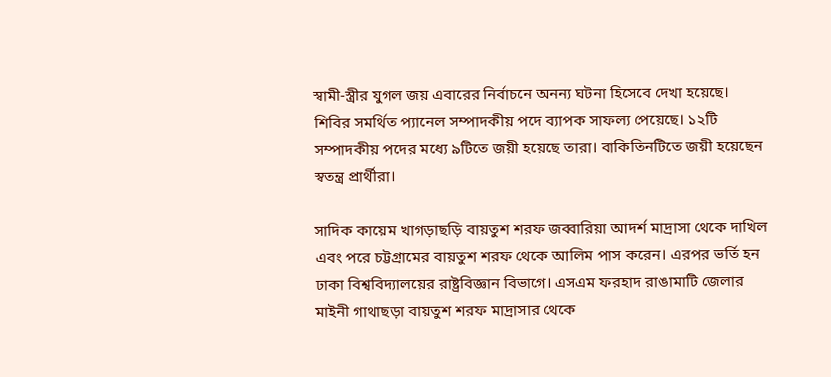স্বামী-স্ত্রীর যুগল জয় এবারের নির্বাচনে অনন্য ঘটনা হিসেবে দেখা হয়েছে। শিবির সমর্থিত প্যানেল সম্পাদকীয় পদে ব্যাপক সাফল্য পেয়েছে। ১২টি সম্পাদকীয় পদের মধ্যে ৯টিতে জয়ী হয়েছে তারা। বাকিতিনটিতে জয়ী হয়েছেন স্বতন্ত্র প্রার্থীরা।

সাদিক কায়েম খাগড়াছড়ি বায়তুশ শরফ জব্বারিয়া আদর্শ মাদ্রাসা থেকে দাখিল এবং পরে চট্টগ্রামের বায়তুশ শরফ থেকে আলিম পাস করেন। এরপর ভর্তি হন ঢাকা বিশ্ববিদ্যালয়ের রাষ্ট্রবিজ্ঞান বিভাগে। এসএম ফরহাদ রাঙামাটি জেলার মাইনী গাথাছড়া বায়তুশ শরফ মাদ্রাসার থেকে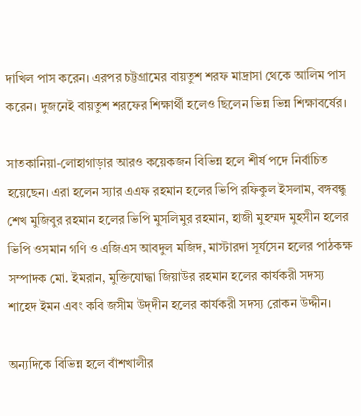দাখিল পাস করেন। এরপর চট্টগ্রামের বায়তুশ শরফ মাদ্রাসা থেকে আলিম পাস করেন। দুজনেই বায়তুশ শরফের শিক্ষার্থী হলেও ছিলেন ভিন্ন ভিন্ন শিক্ষাবর্ষের।

সাতকানিয়া-লোহাগাড়ার আরও কয়েকজন বিভিন্ন হলে শীর্ষ পদে নির্বাচিত হয়েছেন। এরা হলেন স্যার এএফ রহমান হলের ভিপি রফিকুল ইসলাম, বঙ্গবন্ধু শেখ মুজিবুর রহমান হলের ভিপি মুসলিমুর রহমান, হাজী মুহম্মদ মুহসীন হলের ভিপি ওসমান গণি ও এজিএস আবদুল মজিদ, মাস্টারদা সূর্যসেন হলের পাঠকক্ষ সম্পাদক মো. ইমরান, মুক্তিযোদ্ধা জিয়াউর রহমান হলের কার্যকরী সদস্য শাহেদ ইমন এবং কবি জসীম উদ্‌দীন হলের কার্যকরী সদস্য রোকন উদ্দীন।

অন্যদিকে বিভিন্ন হলে বাঁশখালীর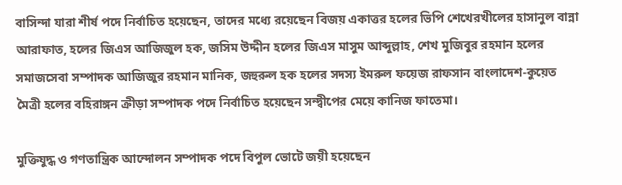বাসিন্দা যারা শীর্ষ পদে নির্বাচিত হয়েছেন, তাদের মধ্যে রয়েছেন বিজয় একাত্তর হলের ভিপি শেখেরখীলের হাসানুল বান্না আরাফাত, হলের জিএস আজিজুল হক, জসিম উদ্দীন হলের জিএস মাসুম আব্দুল্লাহ, শেখ মুজিবুর রহমান হলের সমাজসেবা সম্পাদক আজিজুর রহমান মানিক, জহুরুল হক হলের সদস্য ইমরুল ফয়েজ রাফসান বাংলাদেশ-কুয়েত মৈত্রী হলের বহিরাঙ্গন ক্রীড়া সম্পাদক পদে নির্বাচিত হয়েছেন সন্দ্বীপের মেয়ে কানিজ ফাতেমা।

মুক্তিযুদ্ধ ও গণতান্ত্রিক আন্দোলন সম্পাদক পদে বিপুল ভোটে জয়ী হয়েছেন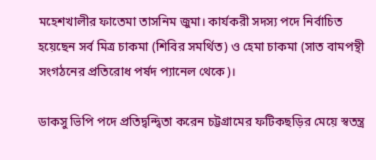মহেশখালীর ফাতেমা তাসনিম জুমা। কার্যকরী সদস্য পদে নির্বাচিত হয়েছেন সর্ব মিত্র চাকমা (শিবির সমর্থিত) ও হেমা চাকমা (সাত বামপন্থী সংগঠনের প্রতিরোধ পর্ষদ প্যানেল থেকে)।

ডাকসু ভিপি পদে প্রতিদ্বন্দ্বিতা করেন চট্টগ্রামের ফটিকছড়ির মেয়ে স্বতন্ত্র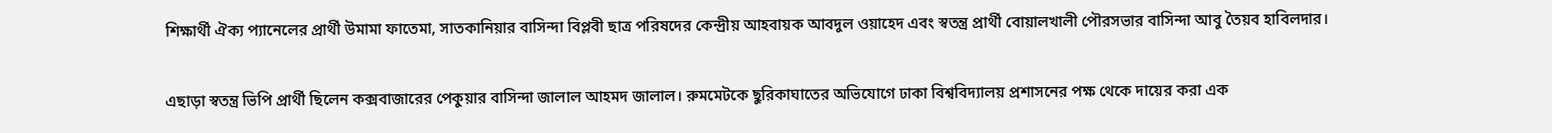শিক্ষার্থী ঐক্য প্যানেলের প্রার্থী উমামা ফাতেমা, সাতকানিয়ার বাসিন্দা বিপ্লবী ছাত্র পরিষদের কেন্দ্রীয় আহবায়ক আবদুল ওয়াহেদ এবং স্বতন্ত্র প্রার্থী বোয়ালখালী পৌরসভার বাসিন্দা আবু তৈয়ব হাবিলদার।

এছাড়া স্বতন্ত্র ভিপি প্রার্থী ছিলেন কক্সবাজারের পেকুয়ার বাসিন্দা জালাল আহমদ জালাল। রুমমেটকে ছুরিকাঘাতের অভিযোগে ঢাকা বিশ্ববিদ্যালয় প্রশাসনের পক্ষ থেকে দায়ের করা এক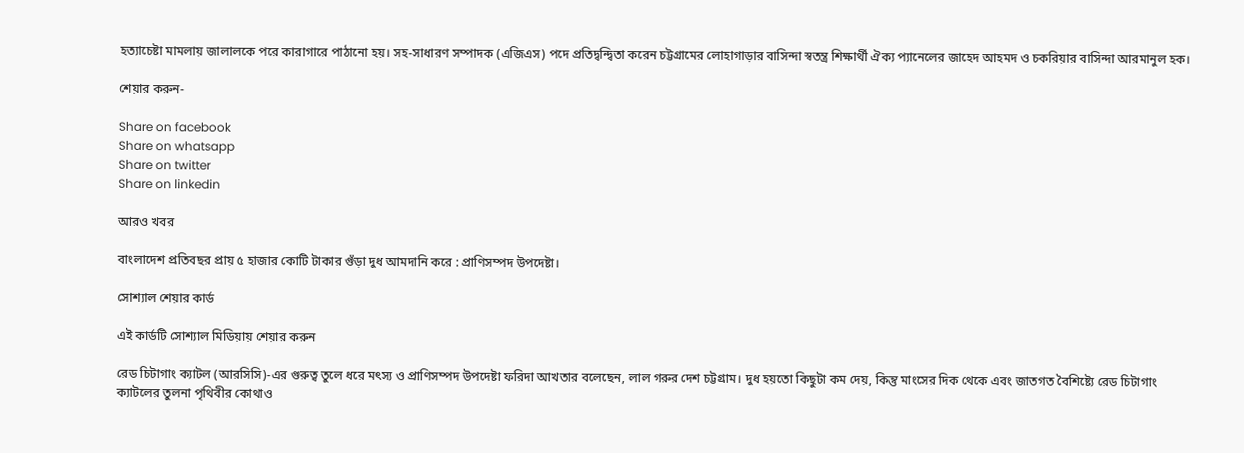হত্যাচেষ্টা মামলায় জালালকে পরে কারাগারে পাঠানো হয়। সহ-সাধারণ সম্পাদক (এজিএস) পদে প্রতিদ্বন্দ্বিতা করেন চট্টগ্রামের লোহাগাড়ার বাসিন্দা স্বতন্ত্র শিক্ষার্থী ঐক্য প্যানেলের জাহেদ আহমদ ও চকরিয়ার বাসিন্দা আরমানুল হক।

শেয়ার করুন-

Share on facebook
Share on whatsapp
Share on twitter
Share on linkedin

আরও খবর

বাংলাদেশ প্রতিবছর প্রায় ৫ হাজার কোটি টাকার গুঁড়া দুধ আমদানি করে : প্রাণিসম্পদ উপদেষ্টা।

সোশ্যাল শেয়ার কার্ড

এই কার্ডটি সোশ্যাল মিডিয়ায় শেয়ার করুন

রেড চিটাগাং ক্যাটল (আরসিসি)-এর গুরুত্ব তুলে ধরে মৎস্য ও প্রাণিসম্পদ উপদেষ্টা ফরিদা আখতার বলেছেন, লাল গরুর দেশ চট্টগ্রাম। দুধ হয়তো কিছুটা কম দেয়, কিন্তু মাংসের দিক থেকে এবং জাতগত বৈশিষ্ট্যে রেড চিটাগাং ক্যাটলের তুলনা পৃথিবীর কোথাও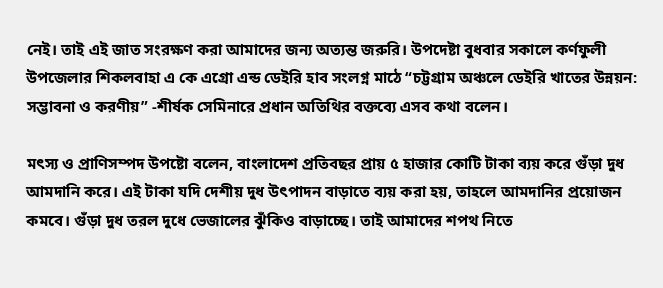নেই। তাই এই জাত সংরক্ষণ করা আমাদের জন্য অত্যন্ত জরুরি। উপদেষ্টা বুধবার সকালে কর্ণফুলী উপজেলার শিকলবাহা এ কে এগ্রো এন্ড ডেইরি হাব সংলগ্ন মাঠে “চট্টগ্রাম অঞ্চলে ডেইরি খাতের উন্নয়ন: সম্ভাবনা ও করণীয়” -শীর্ষক সেমিনারে প্রধান অতিথির বক্তব্যে এসব কথা বলেন।

মৎস্য ও প্রাণিসম্পদ উপষ্টো বলেন, বাংলাদেশ প্রতিবছর প্রায় ৫ হাজার কোটি টাকা ব্যয় করে গুঁড়া দুধ আমদানি করে। এই টাকা যদি দেশীয় দুধ উৎপাদন বাড়াতে ব্যয় করা হয়, তাহলে আমদানির প্রয়োজন কমবে। গুঁড়া দুধ তরল দুধে ভেজালের ঝুঁকিও বাড়াচ্ছে। তাই আমাদের শপথ নিতে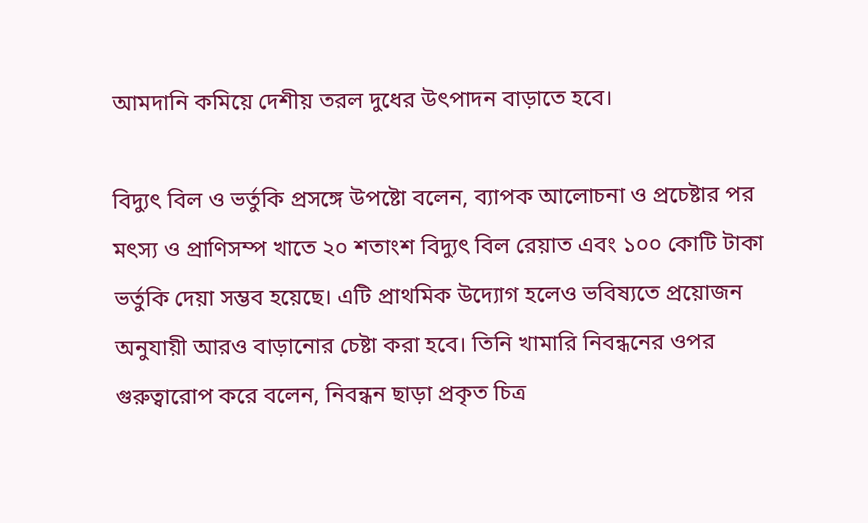আমদানি কমিয়ে দেশীয় তরল দুধের উৎপাদন বাড়াতে হবে।

বিদ্যুৎ বিল ও ভর্তুকি প্রসঙ্গে উপষ্টো বলেন, ব্যাপক আলোচনা ও প্রচেষ্টার পর মৎস্য ও প্রাণিসম্প খাতে ২০ শতাংশ বিদ্যুৎ বিল রেয়াত এবং ১০০ কোটি টাকা ভর্তুকি দেয়া সম্ভব হয়েছে। এটি প্রাথমিক উদ্যোগ হলেও ভবিষ্যতে প্রয়োজন অনুযায়ী আরও বাড়ানোর চেষ্টা করা হবে। তিনি খামারি নিবন্ধনের ওপর গুরুত্বারোপ করে বলেন, নিবন্ধন ছাড়া প্রকৃত চিত্র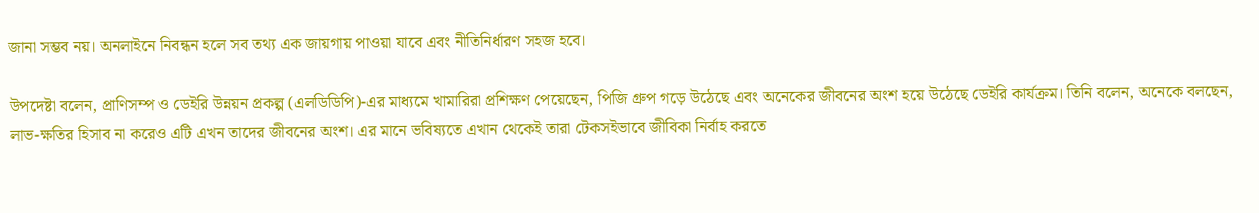জানা সম্ভব নয়। অনলাইনে নিবন্ধন হলে সব তথ্য এক জায়গায় পাওয়া যাবে এবং নীতিনির্ধারণ সহজ হবে।

উপদেষ্টা বলেন, প্রাণিসম্প ও ডেইরি উন্নয়ন প্রকল্প (এলডিডিপি)-এর মাধ্যমে খামারিরা প্রশিক্ষণ পেয়েছেন, পিজি গ্রুপ গড়ে উঠেছে এবং অনেকের জীবনের অংশ হয়ে উঠেছে ডেইরি কার্যক্রম। তিনি বলেন, অনেকে বলছেন, লাভ-ক্ষতির হিসাব না করেও এটি এখন তাদের জীবনের অংশ। এর মানে ভবিষ্যতে এখান থেকেই তারা টেকসইভাবে জীবিকা নির্বাহ করতে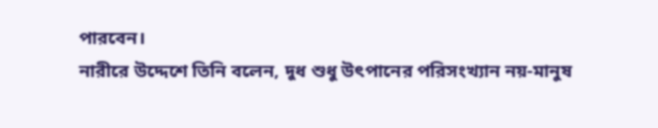পারবেন।
নারীরে উদ্দেশে তিনি বলেন, দুধ শুধু উৎপানের পরিসংখ্যান নয়-মানুষ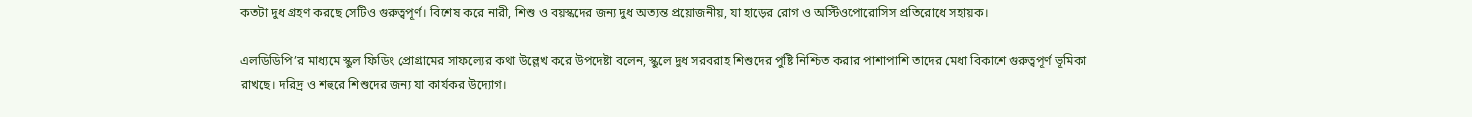কতটা দুধ গ্রহণ করছে সেটিও গুরুত্বপূর্ণ। বিশেষ করে নারী, শিশু ও বয়স্কদের জন্য দুধ অত্যন্ত প্রয়োজনীয়, যা হাড়ের রোগ ও অস্টিওপোরোসিস প্রতিরোধে সহায়ক।

এলডিডিপি’র মাধ্যমে স্কুল ফিডিং প্রোগ্রামের সাফল্যের কথা উল্লেখ করে উপদেষ্টা বলেন, স্কুলে দুধ সরবরাহ শিশুদের পুষ্টি নিশ্চিত করার পাশাপাশি তাদের মেধা বিকাশে গুরুত্বপূর্ণ ভূমিকা রাখছে। দরিদ্র ও শহুরে শিশুদের জন্য যা কার্যকর উদ্যোগ।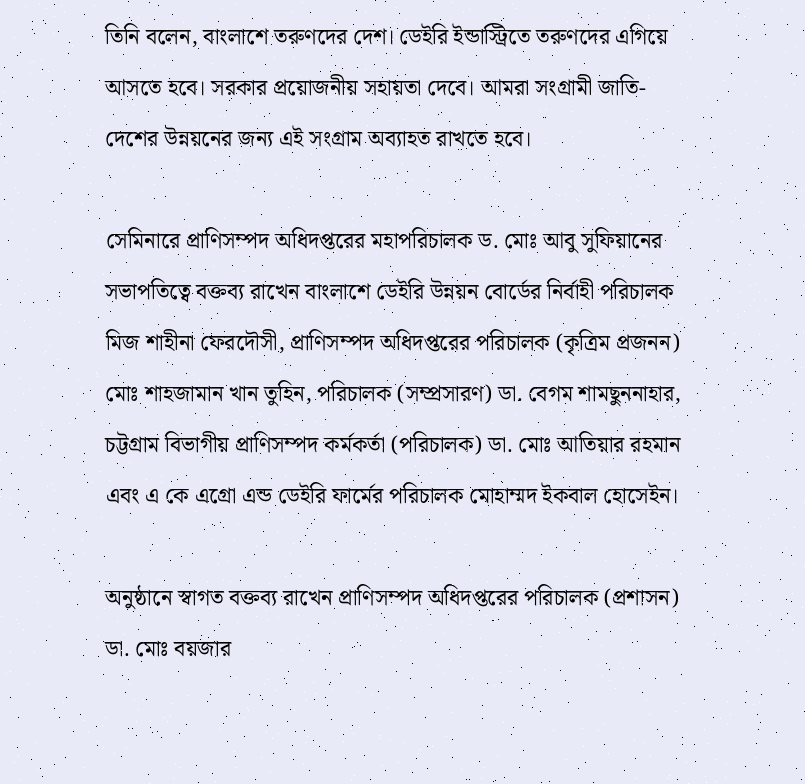তিনি বলেন, বাংলাশে তরুণদের দেশ। ডেইরি ইন্ডাস্ট্রিতে তরুণদের এগিয়ে আসতে হবে। সরকার প্রয়োজনীয় সহায়তা দেবে। আমরা সংগ্রামী জাতি-দেশের উন্নয়নের জন্য এই সংগ্রাম অব্যাহত রাখতে হবে।

সেমিনারে প্রাণিসম্পদ অধিদপ্তরের মহাপরিচালক ড. মোঃ আবু সুফিয়ানের সভাপতিত্বে বক্তব্য রাখেন বাংলাশে ডেইরি উন্নয়ন বোর্ডের নির্বাহী পরিচালক মিজ শাহীনা ফেরদৌসী, প্রাণিসম্পদ অধিদপ্তরের পরিচালক (কৃত্রিম প্রজনন) মোঃ শাহজামান খান তুহিন, পরিচালক (সম্প্রসারণ) ডা. বেগম শামছুননাহার, চট্টগ্রাম বিভাগীয় প্রাণিসম্পদ কর্মকর্তা (পরিচালক) ডা. মোঃ আতিয়ার রহমান এবং এ কে এগ্রো এন্ড ডেইরি ফার্মের পরিচালক মোহাম্মদ ইকবাল হোসেইন।

অনুষ্ঠানে স্বাগত বক্তব্য রাখেন প্রাণিসম্পদ অধিদপ্তরের পরিচালক (প্রশাসন) ডা. মোঃ বয়জার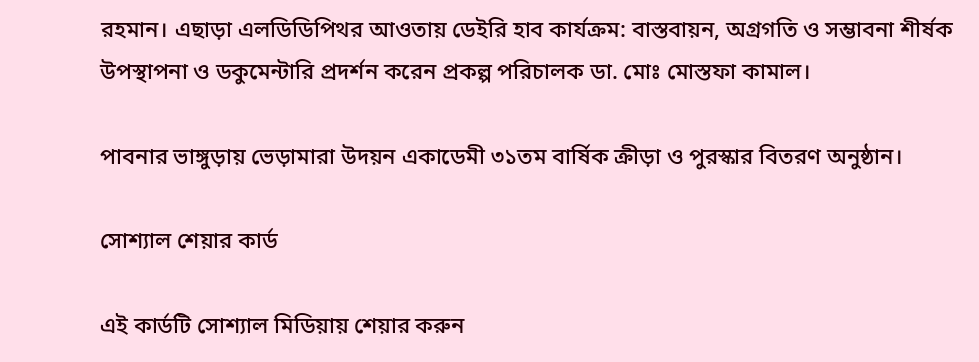রহমান। এছাড়া এলডিডিপিথর আওতায় ডেইরি হাব কার্যক্রম: বাস্তবায়ন, অগ্রগতি ও সম্ভাবনা শীর্ষক উপস্থাপনা ও ডকুমেন্টারি প্রদর্শন করেন প্রকল্প পরিচালক ডা. মোঃ মোস্তফা কামাল।

পাবনার ভাঙ্গুড়ায় ভেড়ামারা উদয়ন একাডেমী ৩১তম বার্ষিক ক্রীড়া ও পুরস্কার বিতরণ অনুষ্ঠান।

সোশ্যাল শেয়ার কার্ড

এই কার্ডটি সোশ্যাল মিডিয়ায় শেয়ার করুন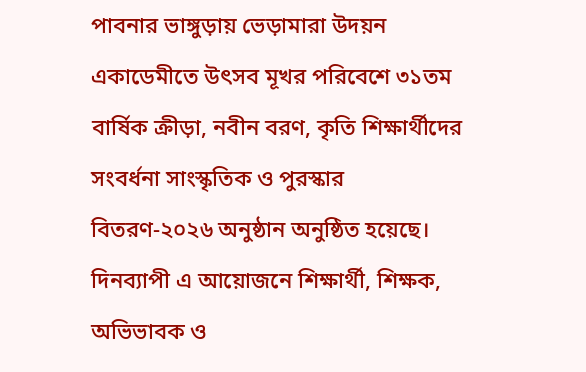পাবনার ভাঙ্গুড়ায় ভেড়ামারা উদয়ন একাডেমীতে উৎসব মূখর পরিবেশে ৩১তম বার্ষিক ক্রীড়া, নবীন বরণ, কৃতি শিক্ষার্থীদের সংবর্ধনা সাংস্কৃতিক ও পুরস্কার বিতরণ-২০২৬ অনুষ্ঠান অনুষ্ঠিত হয়েছে।
দিনব্যাপী এ আয়োজনে শিক্ষার্থী, শিক্ষক, অভিভাবক ও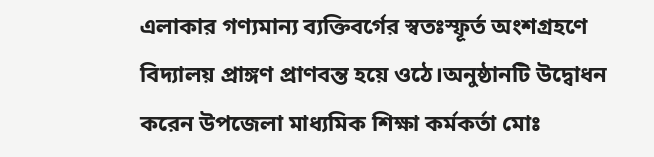এলাকার গণ্যমান্য ব্যক্তিবর্গের স্বতঃস্ফূর্ত অংশগ্রহণে বিদ্যালয় প্রাঙ্গণ প্রাণবন্ত হয়ে ওঠে।অনুষ্ঠানটি উদ্বোধন করেন উপজেলা মাধ্যমিক শিক্ষা কর্মকর্তা মোঃ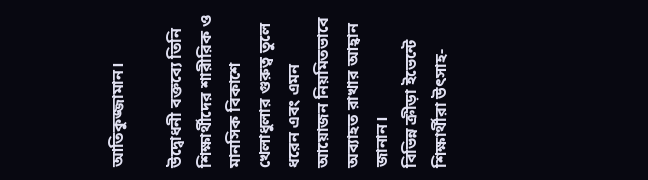আতিকুজ্জামান।

উদ্বোধনী বক্তব্যে তিনি শিক্ষার্থীদের শারীরিক ও মানসিক বিকাশে খেলাধুলার গুরুত্ব তুলে ধরেন এবং এমন আয়োজন নিয়মিতভাবে অব্যাহত রাখার আহ্বান জানান।
বিভিন্ন ক্রীড়া ইভেন্টে শিক্ষার্থীরা উৎসাহ-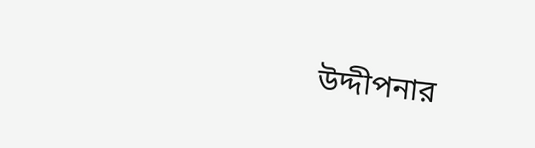উদ্দীপনার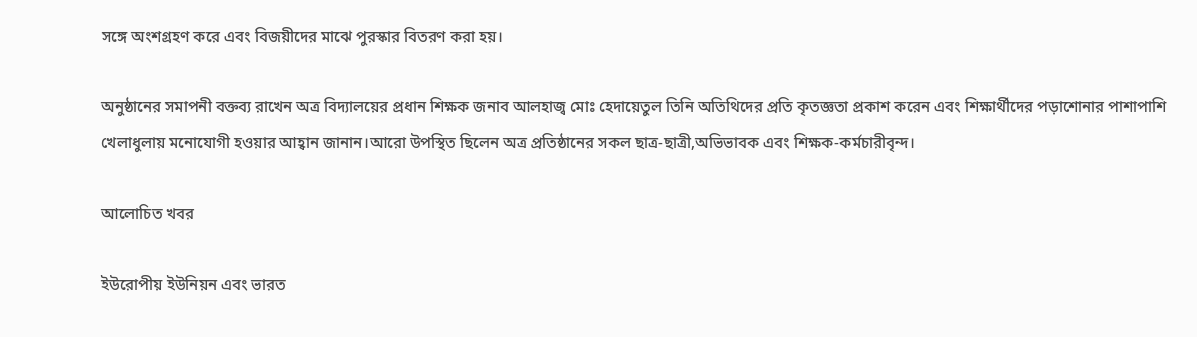সঙ্গে অংশগ্রহণ করে এবং বিজয়ীদের মাঝে পুরস্কার বিতরণ করা হয়।

অনুষ্ঠানের সমাপনী বক্তব্য রাখেন অত্র বিদ্যালয়ের প্রধান শিক্ষক জনাব আলহাজ্ব মোঃ হেদায়েতুল তিনি অতিথিদের প্রতি কৃতজ্ঞতা প্রকাশ করেন এবং শিক্ষার্থীদের পড়াশোনার পাশাপাশি খেলাধুলায় মনোযোগী হওয়ার আহ্বান জানান।আরো উপস্থিত ছিলেন অত্র প্রতিষ্ঠানের সকল ছাত্র-ছাত্রী,অভিভাবক এবং শিক্ষক-কর্মচারীবৃন্দ।

আলোচিত খবর

ইউরোপীয় ইউনিয়ন এবং ভারত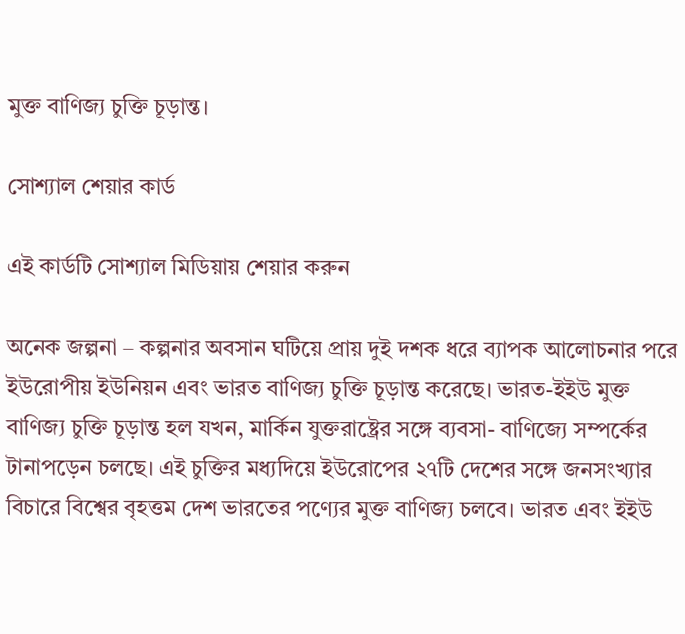মুক্ত বাণিজ্য চুক্তি চূড়ান্ত।

সোশ্যাল শেয়ার কার্ড

এই কার্ডটি সোশ্যাল মিডিয়ায় শেয়ার করুন

অনেক জল্পনা – কল্পনার অবসান ঘটিয়ে প্রায় দুই দশক ধরে ব্যাপক আলোচনার পরে ইউরোপীয় ইউনিয়ন এবং ভারত বাণিজ্য চুক্তি চূড়ান্ত করেছে। ভারত-ইইউ মুক্ত বাণিজ্য চুক্তি চূড়ান্ত হল যখন, মার্কিন যুক্তরাষ্ট্রের সঙ্গে ব্যবসা- বাণিজ্যে সম্পর্কের টানাপড়েন চলছে। এই চুক্তির মধ্যদিয়ে ইউরোপের ২৭টি দেশের সঙ্গে জনসংখ্যার বিচারে বিশ্বের বৃহত্তম দেশ ভারতের পণ্যের মুক্ত বাণিজ্য চলবে। ভারত এবং ইইউ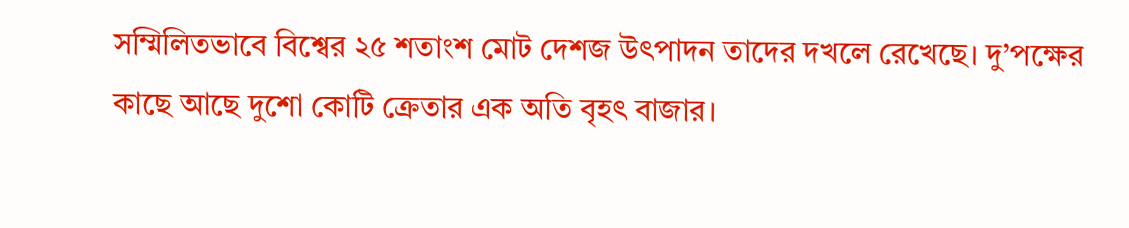সম্মিলিতভাবে বিশ্বের ২৫ শতাংশ মোট দেশজ উৎপাদন তাদের দখলে রেখেছে। দু’পক্ষের কাছে আছে দুশো কোটি ক্রেতার এক অতি বৃহৎ বাজার।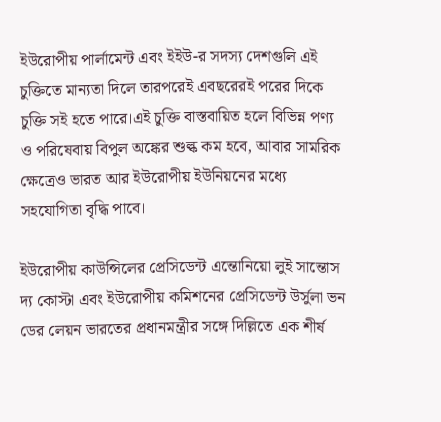ইউরোপীয় পার্লামেন্ট এবং ইইউ-র সদস্য দেশগুলি এই চুক্তিতে মান্যতা দিলে তারপরেই এবছরেরই পরের দিকে চুক্তি সই হতে পারে।এই চুক্তি বাস্তবায়িত হলে বিভিন্ন পণ্য ও পরিষেবায় বিপুল অঙ্কের শুল্ক কম হবে, আবার সামরিক ক্ষেত্রেও ভারত আর ইউরোপীয় ইউনিয়নের মধ্যে সহযোগিতা বৃদ্ধি পাবে।

ইউরোপীয় কাউন্সিলের প্রেসিডেন্ট এন্তোনিয়ো লুই সান্তোস দ্য কোস্টা এবং ইউরোপীয় কমিশনের প্রেসিডেন্ট উর্সুলা ভন ডের লেয়ন ভারতের প্রধানমন্ত্রীর সঙ্গে দিল্লিতে এক শীর্ষ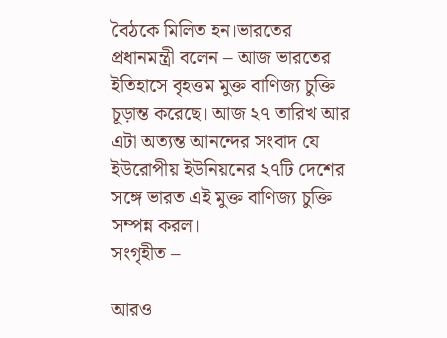বৈঠকে মিলিত হন।ভারতের প্রধানমন্ত্রী বলেন – আজ ভারতের ইতিহাসে বৃহত্তম মুক্ত বাণিজ্য চুক্তি চূড়ান্ত করেছে। আজ ২৭ তারিখ আর এটা অত্যন্ত আনন্দের সংবাদ যে ইউরোপীয় ইউনিয়নের ২৭টি দেশের সঙ্গে ভারত এই মুক্ত বাণিজ্য চুক্তি সম্পন্ন করল।
সংগৃহীত –

আরও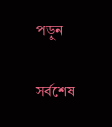পড়ুন

সর্বশেষ